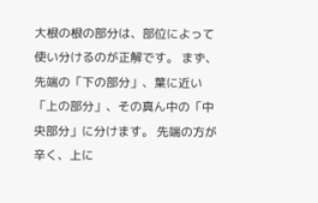大根の根の部分は、部位によって使い分けるのが正解です。 まず、先端の「下の部分」、葉に近い「上の部分」、その真ん中の「中央部分」に分けます。 先端の方が辛く、上に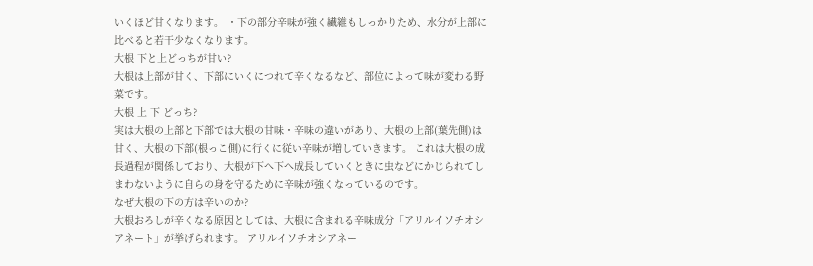いくほど甘くなります。 ・下の部分辛味が強く繊維もしっかりため、水分が上部に比べると若干少なくなります。
大根 下と上どっちが甘い?
大根は上部が甘く、下部にいくにつれて辛くなるなど、部位によって味が変わる野菜です。
大根 上 下 どっち?
実は大根の上部と下部では大根の甘味・辛味の違いがあり、大根の上部(葉先側)は甘く、大根の下部(根っこ側)に行くに従い辛味が増していきます。 これは大根の成長過程が関係しており、大根が下へ下へ成長していくときに虫などにかじられてしまわないように自らの身を守るために辛味が強くなっているのです。
なぜ大根の下の方は辛いのか?
大根おろしが辛くなる原因としては、大根に含まれる辛味成分「アリルイソチオシアネート」が挙げられます。 アリルイソチオシアネー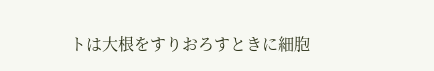トは大根をすりおろすときに細胞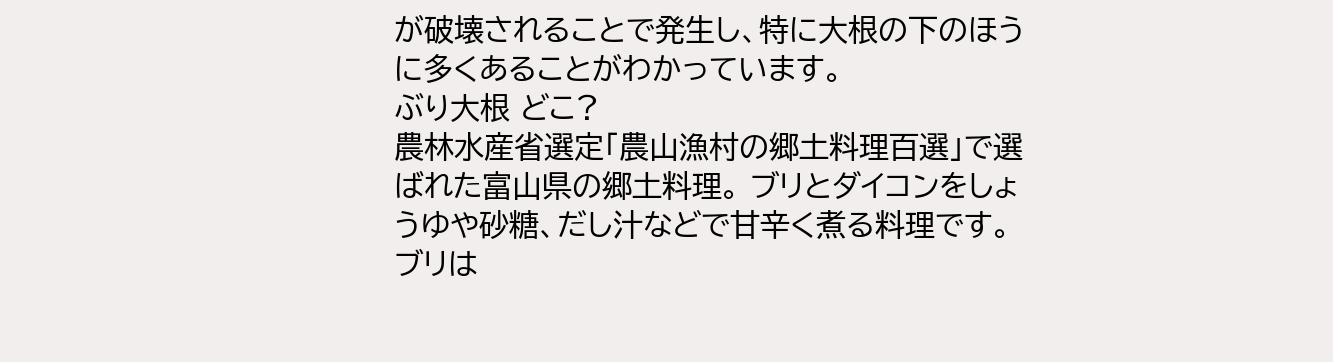が破壊されることで発生し、特に大根の下のほうに多くあることがわかっています。
ぶり大根 どこ?
農林水産省選定「農山漁村の郷土料理百選」で選ばれた富山県の郷土料理。 ブリとダイコンをしょうゆや砂糖、だし汁などで甘辛く煮る料理です。 ブリは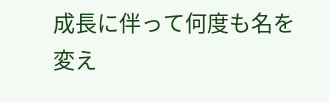成長に伴って何度も名を変え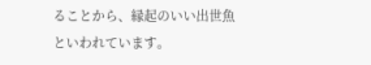ることから、縁起のいい出世魚といわれています。